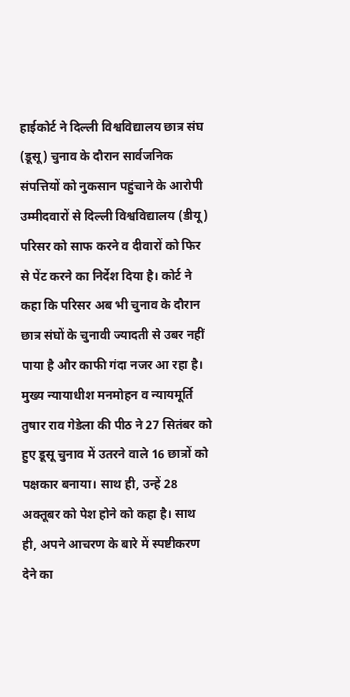हाईकोर्ट ने दिल्ली विश्वविद्यालय छात्र संघ (डूसू) चुनाव के दौरान सार्वजनिक संपत्तियों को नुकसान पहुंचाने के आरोपी उम्मीदवारों से दिल्ली विश्वविद्यालय (डीयू) परिसर को साफ करने व दीवारों को फिर से पेंट करने का निर्देश दिया है। कोर्ट ने कहा कि परिसर अब भी चुनाव के दौरान छात्र संघों के चुनावी ज्यादती से उबर नहीं पाया है और काफी गंदा नजर आ रहा है।
मुख्य न्यायाधीश मनमोहन व न्यायमूर्ति तुषार राव गेडेला की पीठ ने 27 सितंबर को हुए डूसू चुनाव में उतरने वाले 16 छात्रों को पक्षकार बनाया। साथ ही, उन्हें 28 अक्तूबर को पेश होने को कहा है। साथ ही, अपने आचरण के बारे में स्पष्टीकरण देने का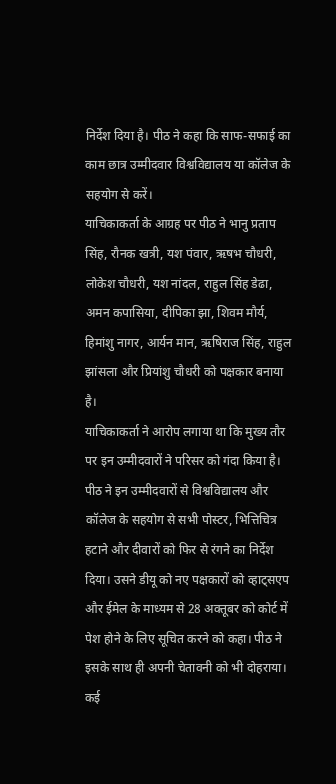निर्देश दिया है। पीठ ने कहा कि साफ-सफाई का काम छात्र उम्मीदवार विश्वविद्यालय या कॉलेज के सहयोग से करें।
याचिकाकर्ता के आग्रह पर पीठ ने भानु प्रताप सिंह, रौनक खत्री, यश पंवार, ऋषभ चौधरी, लोकेश चौधरी, यश नांदल, राहुल सिंह डेढा, अमन कपासिया, दीपिका झा, शिवम मौर्य, हिमांशु नागर, आर्यन मान, ऋषिराज सिंह, राहुल झांसला और प्रियांशु चौधरी को पक्षकार बनाया है।
याचिकाकर्ता ने आरोप लगाया था कि मुख्य तौर पर इन उम्मीदवारों ने परिसर को गंदा किया है। पीठ ने इन उम्मीदवारों से विश्वविद्यालय और कॉलेज के सहयोग से सभी पोस्टर, भित्तिचित्र हटाने और दीवारों को फिर से रंगने का निर्देश दिया। उसने डीयू को नए पक्षकारों को व्हाट्सएप और ईमेल के माध्यम से 28 अक्तूबर को कोर्ट में पेश होने के लिए सूचित करने को कहा। पीठ ने इसके साथ ही अपनी चेतावनी को भी दोहराया।
कई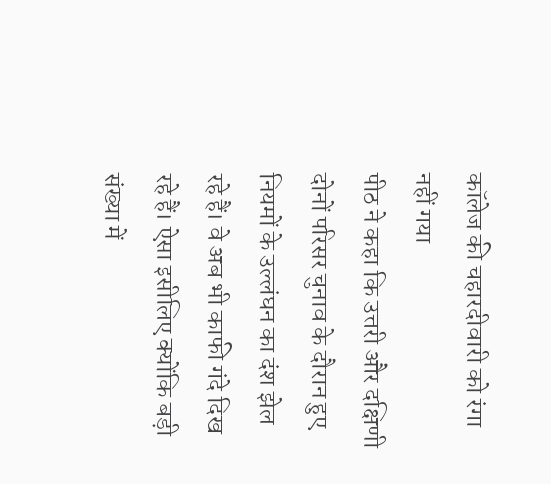कॉलेज की चहारदीवारी को रंगा नहीं गया
पीठ ने कहा कि उत्तरी और दक्षिणी दोनों परिसर चुनाव के दौरान हुए नियमों के उल्लंघन का दंश झेल रहे हैं। वे अब भी काफी गंदे दिख रहे हैं। ऐसा इसीलिए क्योंकि बड़ी संख्या में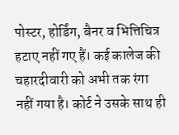पोस्टर, होर्डिंग, बैनर व भित्तिचित्र हटाए नहीं गए हैं। कई कालेज की चहारदीवारी को अभी तक रंगा नहीं गया है। कोर्ट ने उसके साथ ही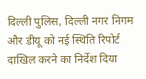दिल्ली पुलिस, दिल्ली नगर निगम और डीयू को नई स्थिति रिपोर्ट दाखिल करने का निर्देश दिया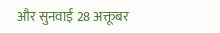और सुनवाई 28 अक्तूबर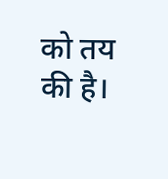को तय की है।